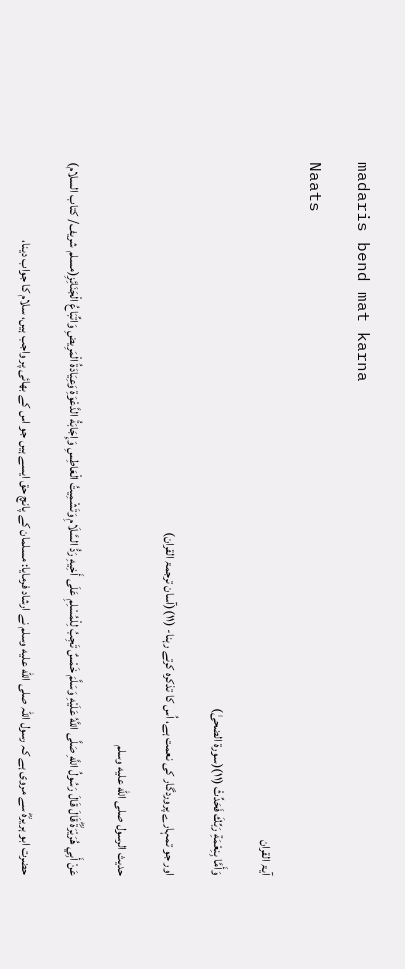madaris bend mat karna

Naats

آیۃ القران

وَأَمَّا بِنِعْمَةِ رَبِّكَ فَحَدِّثْ (۱۱)(سورۃ الضحیٰ)

اور جو تمہارے پروردگار کی نعمت ہے، اُس کا تذکرہ کرتے رہنا- (۱۱)(آسان ترجمۃ القران)

حدیث الرسول صلى الله عليه وسلم

عَنْ أَبِي هُرَيْرَةَؓ قَالَ قَالَ رَسُولُ اللَّهِ صَلَّى اللَّهُ عَلَيْهِ وَسَلَّمَ خَمْسٌ تَجِبُ لِلْمُسْلِمِ عَلَى أَخِيهِ رَدُّ السَّلَامِ وَتَشْمِيتُ الْعَاطِسِ وَإِجَابَةُ الدَّعْوَةِ وَعِيَادَةُ الْمَرِيضِ وَاتِّبَاعُ الْجَنَائِزِ(مسلم شريف/ كتاب السلام)

حضرت ابو ہریرہؓ سے مروی ہے کہ رسول اللہ صلى الله عليه وسلم نے ارشاد فرمایا: مسلمان کے پانچ حق ایسے ہیں جو اس کے بھائی پر واجب ہیں، سلام کا جواب دینا،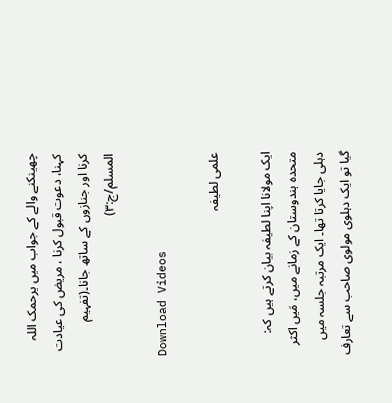چھینکنے والے کے جواب میں یرحمک اللہ کہنا، دعوت قبول کرنا ، مریض کی عیادت کرنا اور جنازوں کے ساتھ جانا۔(تفہیم المسلم/ج:۳)

Download Videos

علمی لطیفہ

ایک مولانا اپنا لطیفہ بیان کرتے ہیں کہ: متحدہ ہندوستان کے زمانے میں، مَیں اکثر دہلی جایا کرتا تھا۔ ایک مرتبہ جلسہ میں گیا تو ایک دہلوی مولوی صاحب سے تعارف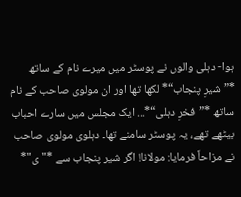ہوا- دہلی والوں نے پوسٹر میں میرے نام کے ساتھ *”شیرِ پنجاب“* لکھا تھا اور ان مولوی صاحب کے نام ساتھ *”فخرِ دہلی“*... ایک مجلس میں سارے احباب بیٹھے تھے، یہ پوسٹر سامنے تھا۔ دہلوی مولوی صاحب نے مزاحاً فرمایا: مولانا! اگر شیر پنجاب سے *"ی"*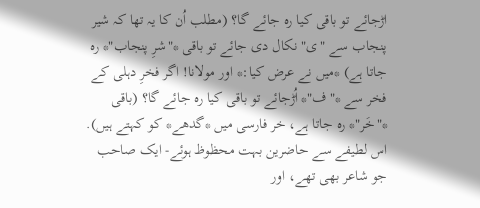اڑجائے تو باقی کیا رہ جائے گا؟ (مطلب اُن کا یہ تھا کہ شیر پنجاب سے "ی" نکال دی جائے تو باقی *"شرِ پنجاب"* رہ جاتا ہے) *میں نے عرض کیا:* اور مولانا! اگر فخرِ دہلی کے فخر سے *"ف"* اُڑجائے تو باقی کیا رہ جائے گا؟ (باقی *"خَر"* رہ جاتا ہے، خر فارسی میں *گدهے* کو کہتے ہیں). اس لطیفے سے حاضرین بہت محظوظ ہوئے- ایک صاحب جو شاعر بھی تھے، اور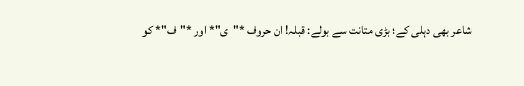شاعر بھی دہلی کے؛ بڑی متانت سے بولے: قبلہ! ان حروف *"ی"* اور *"ف"* کو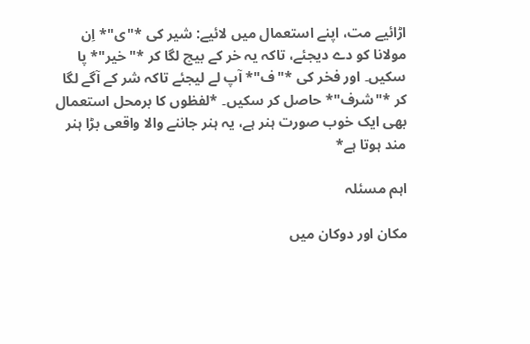اڑائیے مت، اپنے استعمال میں لائیے: شیر کی *"ی"* اِن مولانا کو دے دیجئے، تاکہ یہ خر کے بیچ لگا کر *"خیر"* پا سکیں۔ اور فخر کی *"ف"* آپ لے لیجئے تاکہ شر کے آگے لگا کر *"شرف"* حاصل کر سکیں۔ *لفظوں کا برمحل استعمال بھی ایک خوب صورت ہنر ہے، یہ ہنر جاننے والا واقعی بڑا ہنر مند ہوتا ہے*

اہم مسئلہ

مکان اور دوکان میں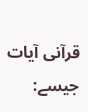قرآنی آیات جیسے: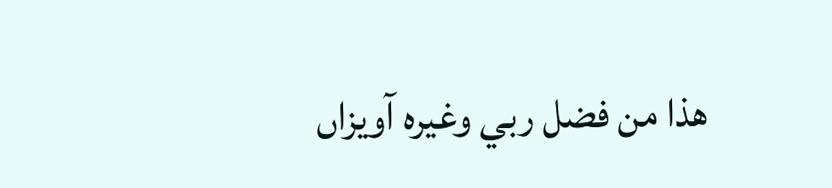هذا من فضل ربي وغیرہ آویزاں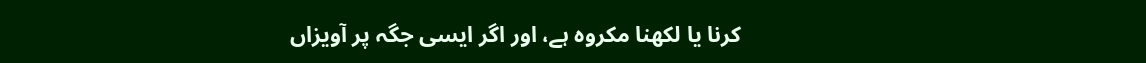کرنا یا لکھنا مکروہ ہے، اور اگر ایسی جگہ پر آویزاں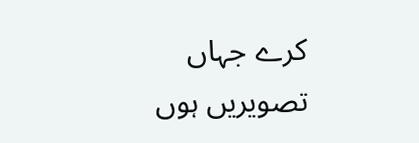کرے جہاں تصویریں ہوں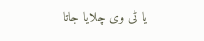یا ٹی وی چلایا جاتا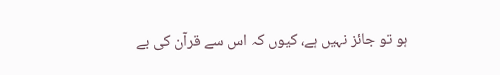ہو تو جائز نہیں ہے، کیوں کہ اس سے قرآن کی بے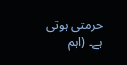حرمتی ہوتی ہے۔ (اہم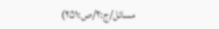مسائل/ج:۲/ص:۲۵۱)